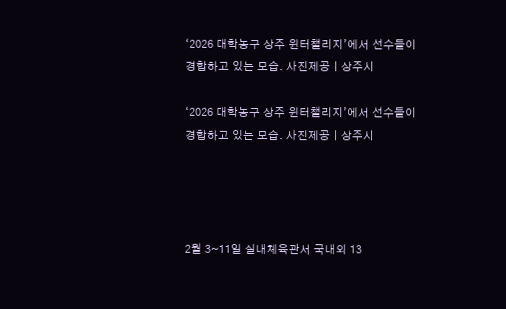‘2026 대학농구 상주 윈터챌리지’에서 선수들이 경합하고 있는 모습. 사진제공ㅣ상주시

‘2026 대학농구 상주 윈터챌리지’에서 선수들이 경합하고 있는 모습. 사진제공ㅣ상주시




2월 3~11일 실내체육관서 국내외 13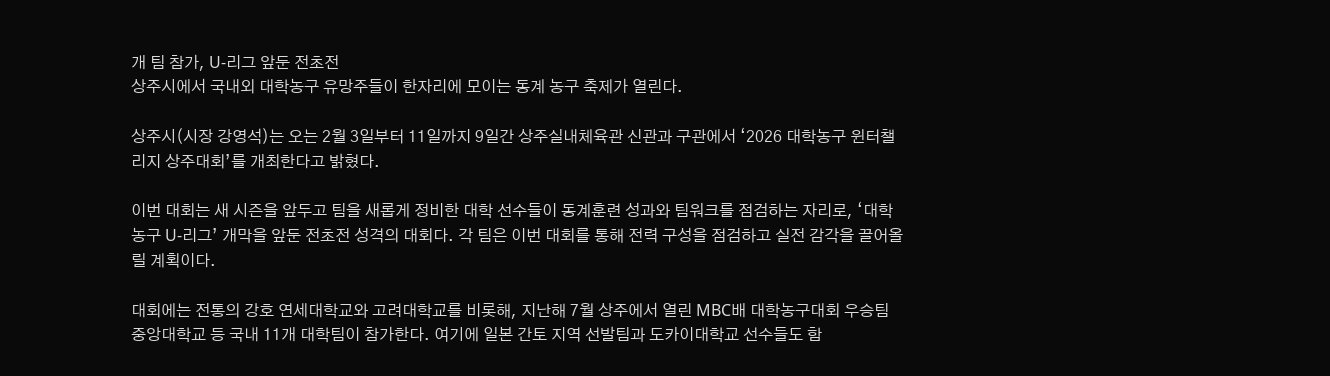개 팀 참가, U-리그 앞둔 전초전
상주시에서 국내외 대학농구 유망주들이 한자리에 모이는 동계 농구 축제가 열린다.

상주시(시장 강영석)는 오는 2월 3일부터 11일까지 9일간 상주실내체육관 신관과 구관에서 ‘2026 대학농구 윈터챌리지 상주대회’를 개최한다고 밝혔다.

이번 대회는 새 시즌을 앞두고 팀을 새롭게 정비한 대학 선수들이 동계훈련 성과와 팀워크를 점검하는 자리로, ‘대학농구 U-리그’ 개막을 앞둔 전초전 성격의 대회다. 각 팀은 이번 대회를 통해 전력 구성을 점검하고 실전 감각을 끌어올릴 계획이다.

대회에는 전통의 강호 연세대학교와 고려대학교를 비롯해, 지난해 7월 상주에서 열린 MBC배 대학농구대회 우승팀 중앙대학교 등 국내 11개 대학팀이 참가한다. 여기에 일본 간토 지역 선발팀과 도카이대학교 선수들도 함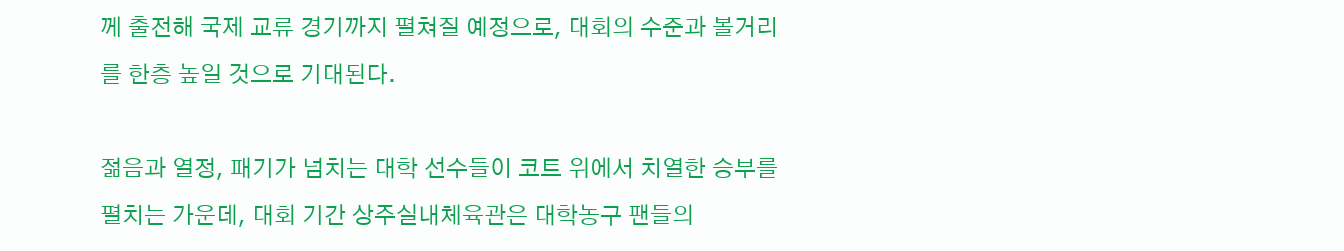께 출전해 국제 교류 경기까지 펼쳐질 예정으로, 대회의 수준과 볼거리를 한층 높일 것으로 기대된다.

젊음과 열정, 패기가 넘치는 대학 선수들이 코트 위에서 치열한 승부를 펼치는 가운데, 대회 기간 상주실내체육관은 대학농구 팬들의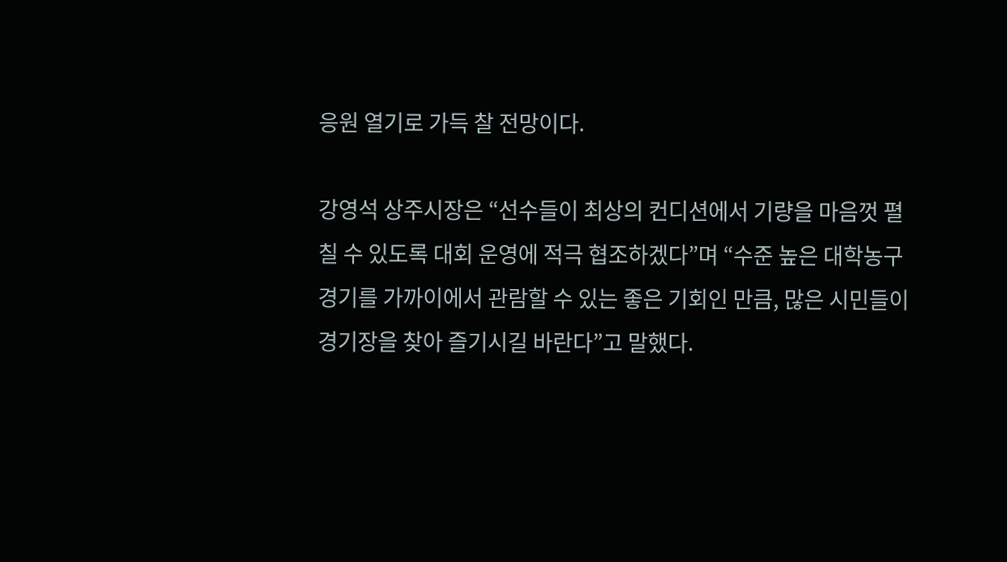응원 열기로 가득 찰 전망이다.

강영석 상주시장은 “선수들이 최상의 컨디션에서 기량을 마음껏 펼칠 수 있도록 대회 운영에 적극 협조하겠다”며 “수준 높은 대학농구 경기를 가까이에서 관람할 수 있는 좋은 기회인 만큼, 많은 시민들이 경기장을 찾아 즐기시길 바란다”고 말했다.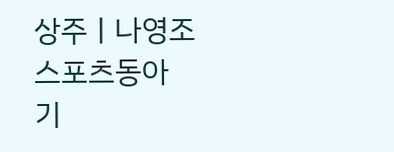상주ㅣ나영조 스포츠동아 기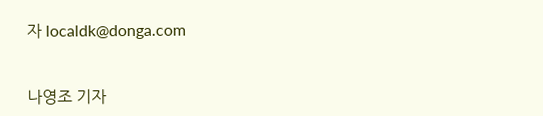자 localdk@donga.com


나영조 기자